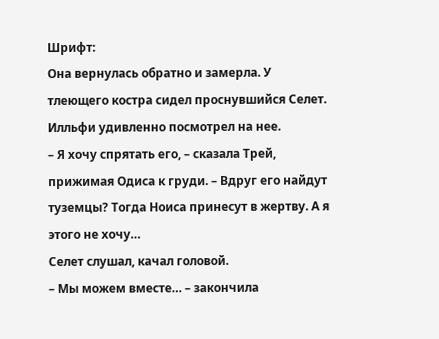Шрифт:
Она вернулась обратно и замерла. У тлеющего костра сидел проснувшийся Селет. Илльфи удивленно посмотрел на нее.
– Я хочу спрятать его, – сказала Трей, прижимая Одиса к груди. – Вдруг его найдут туземцы? Тогда Ноиса принесут в жертву. А я этого не хочу…
Селет слушал, качал головой.
– Мы можем вместе… – закончила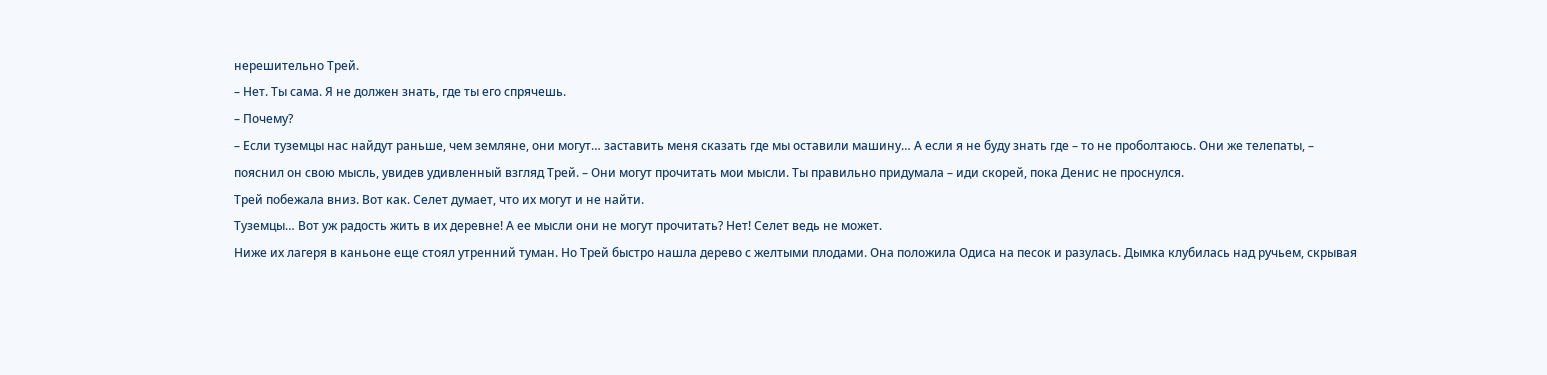нерешительно Трей.
– Нет. Ты сама. Я не должен знать, где ты его спрячешь.
– Почему?
– Если туземцы нас найдут раньше, чем земляне, они могут… заставить меня сказать где мы оставили машину… А если я не буду знать где – то не проболтаюсь. Они же телепаты, – пояснил он свою мысль, увидев удивленный взгляд Трей. – Они могут прочитать мои мысли. Ты правильно придумала – иди скорей, пока Денис не проснулся.
Трей побежала вниз. Вот как. Селет думает, что их могут и не найти.
Туземцы… Вот уж радость жить в их деревне! А ее мысли они не могут прочитать? Нет! Селет ведь не может.
Ниже их лагеря в каньоне еще стоял утренний туман. Но Трей быстро нашла дерево с желтыми плодами. Она положила Одиса на песок и разулась. Дымка клубилась над ручьем, скрывая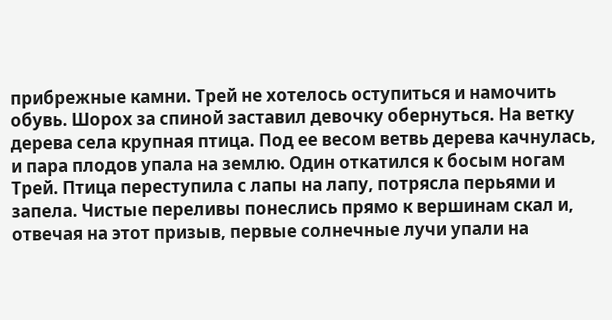прибрежные камни. Трей не хотелось оступиться и намочить обувь. Шорох за спиной заставил девочку обернуться. На ветку дерева села крупная птица. Под ее весом ветвь дерева качнулась, и пара плодов упала на землю. Один откатился к босым ногам Трей. Птица переступила с лапы на лапу, потрясла перьями и запела. Чистые переливы понеслись прямо к вершинам скал и, отвечая на этот призыв, первые солнечные лучи упали на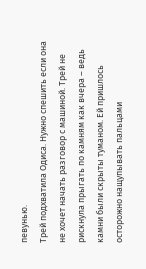певунью.
Трей подхватила Одиса. Нужно спешить если она не хочет начать разговор с машиной. Трей не рискнула прыгать по камням как вчера – ведь камни были скрыты туманом. Ей пришлось осторожно нащупывать пальцами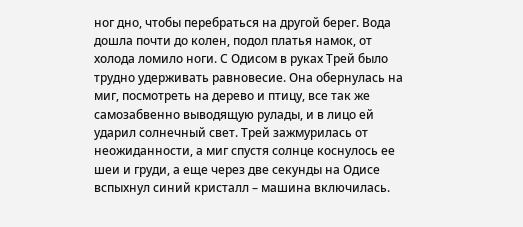ног дно, чтобы перебраться на другой берег. Вода дошла почти до колен, подол платья намок, от холода ломило ноги. С Одисом в руках Трей было трудно удерживать равновесие. Она обернулась на миг, посмотреть на дерево и птицу, все так же самозабвенно выводящую рулады, и в лицо ей ударил солнечный свет. Трей зажмурилась от неожиданности, а миг спустя солнце коснулось ее шеи и груди, а еще через две секунды на Одисе вспыхнул синий кристалл – машина включилась.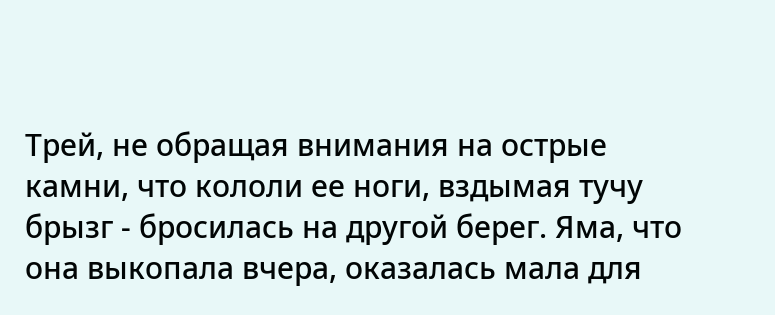Трей, не обращая внимания на острые камни, что кололи ее ноги, вздымая тучу брызг - бросилась на другой берег. Яма, что она выкопала вчера, оказалась мала для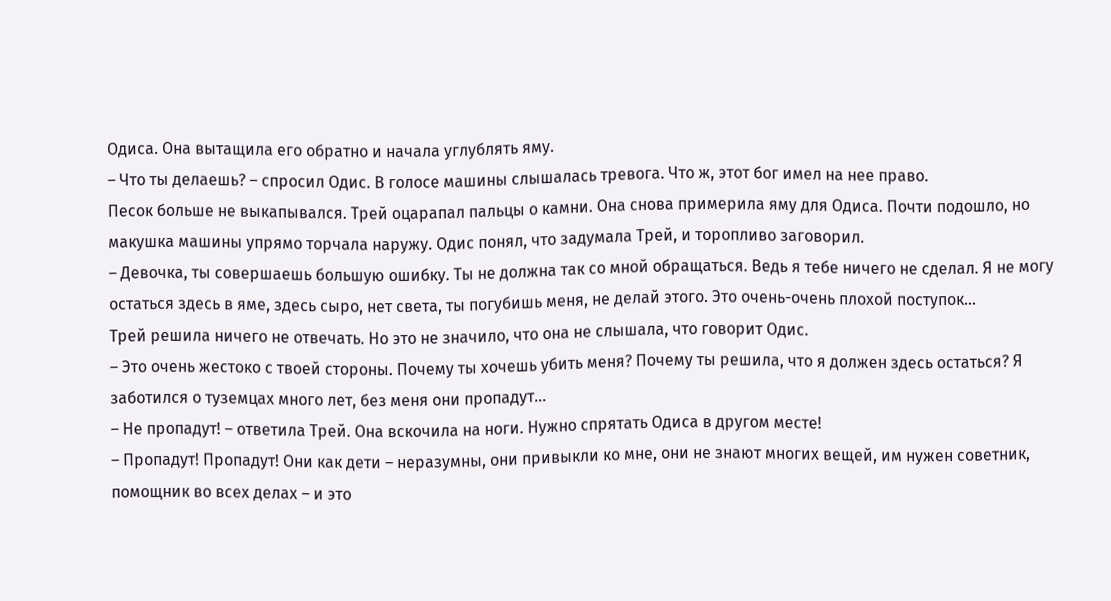Одиса. Она вытащила его обратно и начала углублять яму.
– Что ты делаешь? – спросил Одис. В голосе машины слышалась тревога. Что ж, этот бог имел на нее право.
Песок больше не выкапывался. Трей оцарапал пальцы о камни. Она снова примерила яму для Одиса. Почти подошло, но макушка машины упрямо торчала наружу. Одис понял, что задумала Трей, и торопливо заговорил.
– Девочка, ты совершаешь большую ошибку. Ты не должна так со мной обращаться. Ведь я тебе ничего не сделал. Я не могу остаться здесь в яме, здесь сыро, нет света, ты погубишь меня, не делай этого. Это очень-очень плохой поступок…
Трей решила ничего не отвечать. Но это не значило, что она не слышала, что говорит Одис.
– Это очень жестоко с твоей стороны. Почему ты хочешь убить меня? Почему ты решила, что я должен здесь остаться? Я заботился о туземцах много лет, без меня они пропадут…
– Не пропадут! – ответила Трей. Она вскочила на ноги. Нужно спрятать Одиса в другом месте!
– Пропадут! Пропадут! Они как дети – неразумны, они привыкли ко мне, они не знают многих вещей, им нужен советник, помощник во всех делах – и это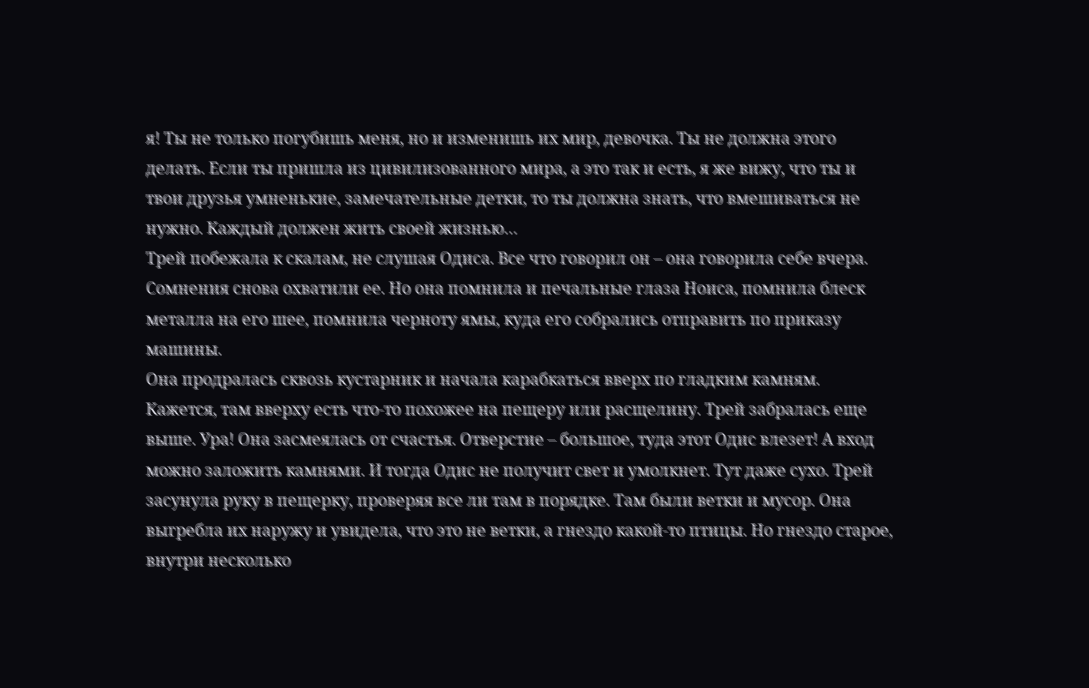я! Ты не только погубишь меня, но и изменишь их мир, девочка. Ты не должна этого делать. Если ты пришла из цивилизованного мира, а это так и есть, я же вижу, что ты и твои друзья умненькие, замечательные детки, то ты должна знать, что вмешиваться не нужно. Каждый должен жить своей жизнью…
Трей побежала к скалам, не слушая Одиса. Все что говорил он – она говорила себе вчера. Сомнения снова охватили ее. Но она помнила и печальные глаза Ноиса, помнила блеск металла на его шее, помнила черноту ямы, куда его собрались отправить по приказу машины.
Она продралась сквозь кустарник и начала карабкаться вверх по гладким камням. Кажется, там вверху есть что-то похожее на пещеру или расщелину. Трей забралась еще выше. Ура! Она засмеялась от счастья. Отверстие – большое, туда этот Одис влезет! А вход можно заложить камнями. И тогда Одис не получит свет и умолкнет. Тут даже сухо. Трей засунула руку в пещерку, проверяя все ли там в порядке. Там были ветки и мусор. Она выгребла их наружу и увидела, что это не ветки, а гнездо какой-то птицы. Но гнездо старое, внутри несколько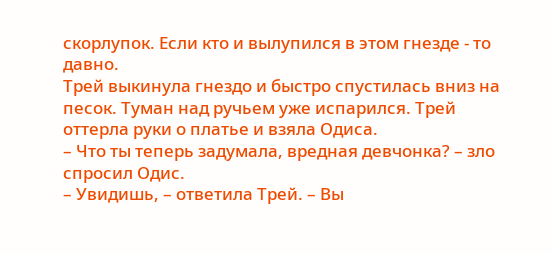скорлупок. Если кто и вылупился в этом гнезде - то давно.
Трей выкинула гнездо и быстро спустилась вниз на песок. Туман над ручьем уже испарился. Трей оттерла руки о платье и взяла Одиса.
– Что ты теперь задумала, вредная девчонка? – зло спросил Одис.
– Увидишь, – ответила Трей. – Вы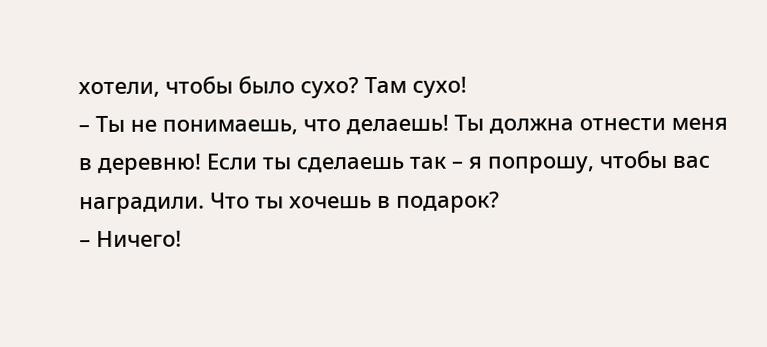хотели, чтобы было сухо? Там сухо!
– Ты не понимаешь, что делаешь! Ты должна отнести меня в деревню! Если ты сделаешь так – я попрошу, чтобы вас наградили. Что ты хочешь в подарок?
– Ничего!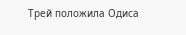Трей положила Одиса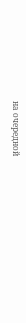на очередной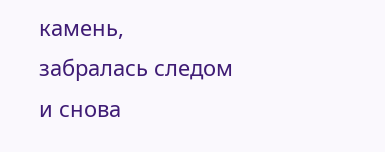камень, забралась следом и снова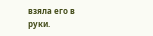взяла его в руки.